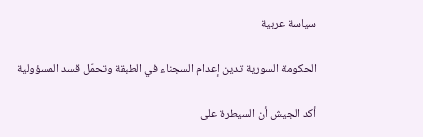سياسة عربية

الحكومة السورية تدين إعدام السجناء في الطبقة وتحمّل قسد المسؤولية

أكد الجيش أن السيطرة على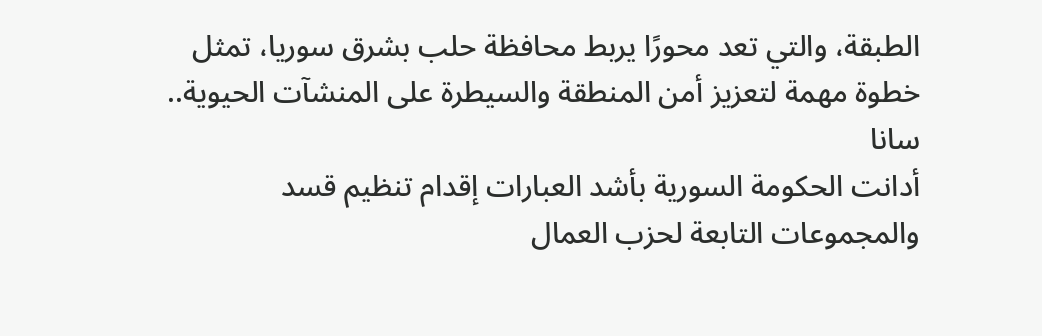الطبقة، والتي تعد محورًا يربط محافظة حلب بشرق سوريا، تمثل خطوة مهمة لتعزيز أمن المنطقة والسيطرة على المنشآت الحيوية.. سانا
أدانت الحكومة السورية بأشد العبارات إقدام تنظيم قسد والمجموعات التابعة لحزب العمال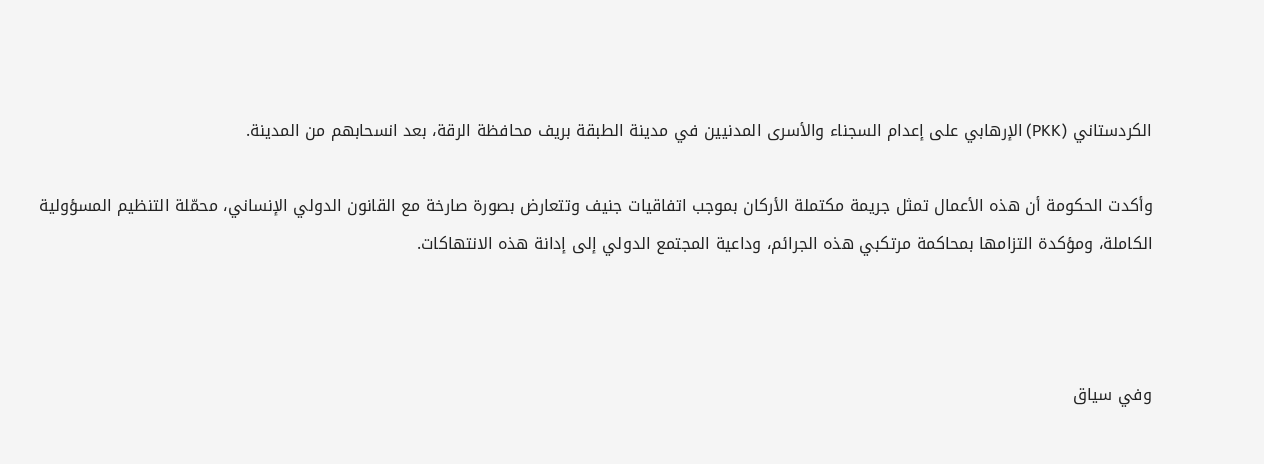الكردستاني (PKK) الإرهابي على إعدام السجناء والأسرى المدنيين في مدينة الطبقة بريف محافظة الرقة، بعد انسحابهم من المدينة.

وأكدت الحكومة أن هذه الأعمال تمثل جريمة مكتملة الأركان بموجب اتفاقيات جنيف وتتعارض بصورة صارخة مع القانون الدولي الإنساني، محمّلة التنظيم المسؤولية الكاملة، ومؤكدة التزامها بمحاكمة مرتكبي هذه الجرائم، وداعية المجتمع الدولي إلى إدانة هذه الانتهاكات.



وفي سياق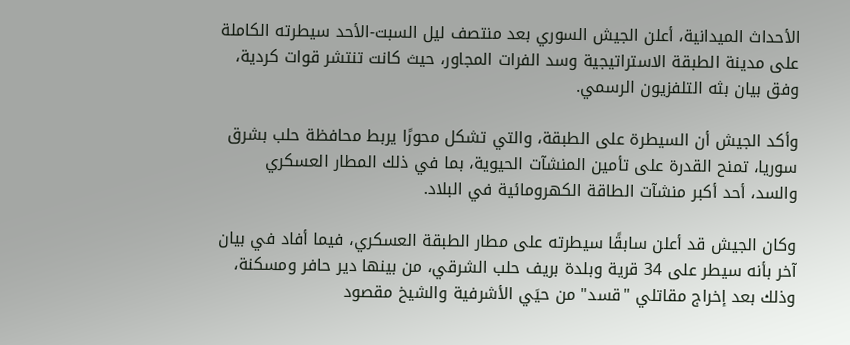الأحداث الميدانية، أعلن الجيش السوري بعد منتصف ليل السبت-الأحد سيطرته الكاملة على مدينة الطبقة الاستراتيجية وسد الفرات المجاور، حيث كانت تنتشر قوات كردية، وفق بيان بثه التلفزيون الرسمي.

وأكد الجيش أن السيطرة على الطبقة، والتي تشكل محورًا يربط محافظة حلب بشرق سوريا، تمنح القدرة على تأمين المنشآت الحيوية، بما في ذلك المطار العسكري والسد، أحد أكبر منشآت الطاقة الكهرومائية في البلاد.

وكان الجيش قد أعلن سابقًا سيطرته على مطار الطبقة العسكري، فيما أفاد في بيان آخر بأنه سيطر على 34 قرية وبلدة بريف حلب الشرقي، من بينها دير حافر ومسكنة، وذلك بعد إخراج مقاتلي "قسد" من حيَي الأشرفية والشيخ مقصود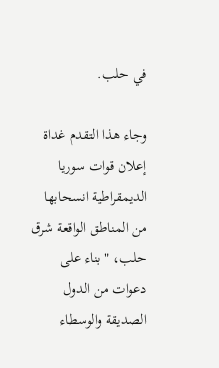في حلب.

وجاء هذا التقدم غداة إعلان قوات سوريا الديمقراطية انسحابها من المناطق الواقعة شرق حلب، "بناء على دعوات من الدول الصديقة والوسطاء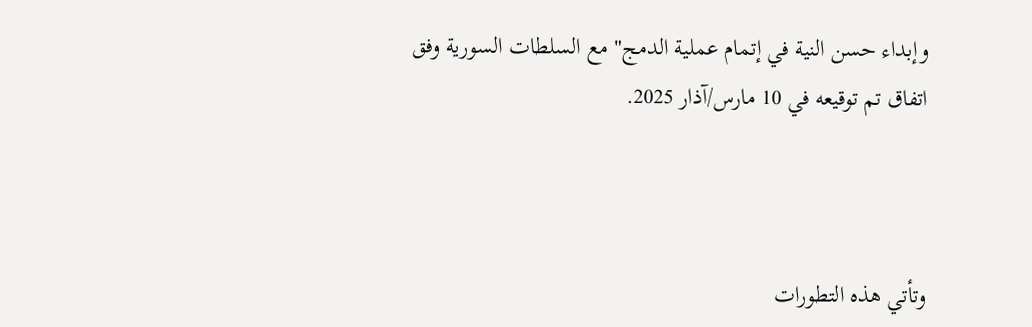وإبداء حسن النية في إتمام عملية الدمج" مع السلطات السورية وفق اتفاق تم توقيعه في 10 مارس/آذار 2025.



وتأتي هذه التطورات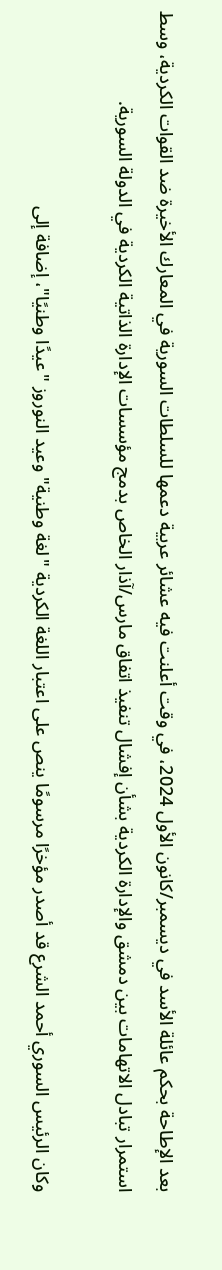بعد الإطاحة بحكم عائلة الأسد في ديسمبر/كانون الأول 2024، في وقت أعلنت فيه عشائر عربية دعمها للسلطات السورية في المعارك الأخيرة ضد القوات الكردية، وسط استمرار تبادل الاتهامات بين دمشق والإدارة الكردية بشأن إفشال تنفيذ اتفاق مارس/آذار الخاص بدمج مؤسسات الإدارة الذاتية الكردية في الدولة السورية.

وكان الرئيس السوري أحمد الشرع قد أصدر مؤخرًا مرسومًا ينص على اعتبار اللغة الكردية "لغة وطنية" وعيد النوروز "عيدًا وطنيًا"، إضافة إلى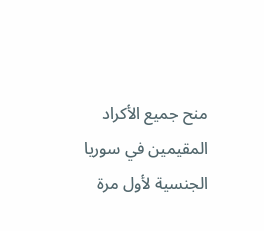منح جميع الأكراد المقيمين في سوريا الجنسية لأول مرة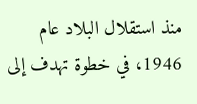منذ استقلال البلاد عام 1946، في خطوة تهدف إلى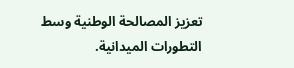تعزيز المصالحة الوطنية وسط التطورات الميدانية.